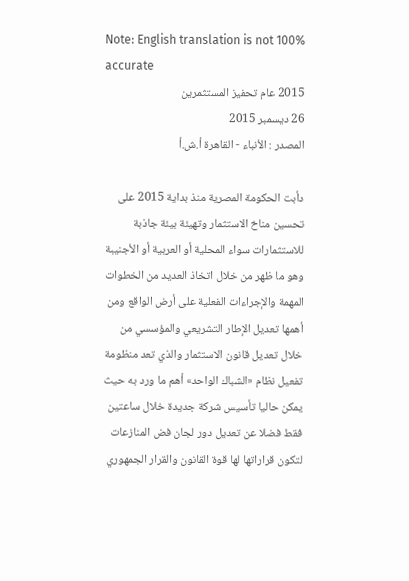Note: English translation is not 100% accurate
2015 عام تحفيز المستثمرين
26 ديسمبر 2015
المصدر : الأنباء - القاهرة أ.ش.أ

دأبت الحكومة المصرية منذ بداية 2015 على تحسين مناخ الاستثمار وتهيئة بيئة جاذبة للاستثمارات سواء المحلية أو العربية أو الأجنيبة وهو ما ظهر من خلال اتخاذ العديد من الخطوات المهمة والإجراءات الفعلية على أرض الواقع ومن أهمها تعديل الإطار التشريعي والمؤسسي من خلال تعديل قانون الاستثمار والذي تعد منظومة تفعيل نظام «الشباك الواحد» أهم ما ورد به حيث يمكن حاليا تأسيس شركة جديدة خلال ساعتين فقط فضلا عن تعديل دور لجان فض المنازعات لتكون قراراتها لها قوة القانون والقرار الجمهوري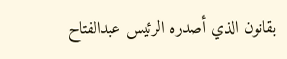بقانون الذي أصدره الرئيس عبدالفتاح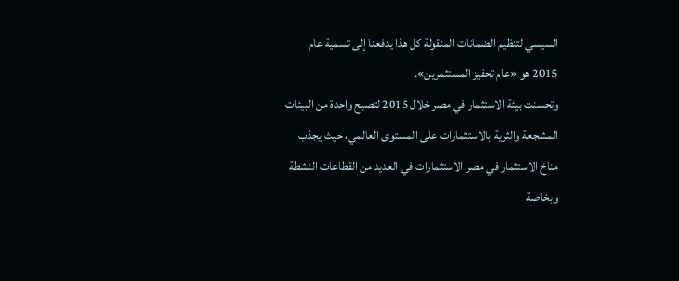السيسي لتنظيم الضمانات المنقولة كل هذا يدفعنا إلى تسمية عام 2015 هو «عام تحفيز المستثمرين».
وتحسنت بيئة الاستثمار في مصر خلال 2015 لتصبح واحدة من البيئات المشجعة والثرية بالاستثمارات على المستوى العالمي، حيث يجذب مناخ الاستثمار في مصر الاستثمارات في العديد من القطاعات النشطة وبخاصة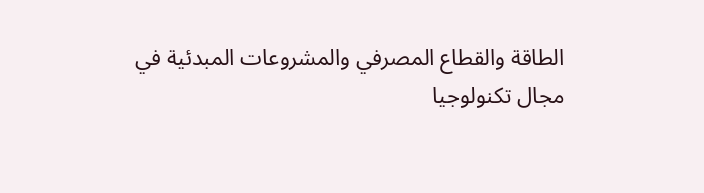الطاقة والقطاع المصرفي والمشروعات المبدئية في مجال تكنولوجيا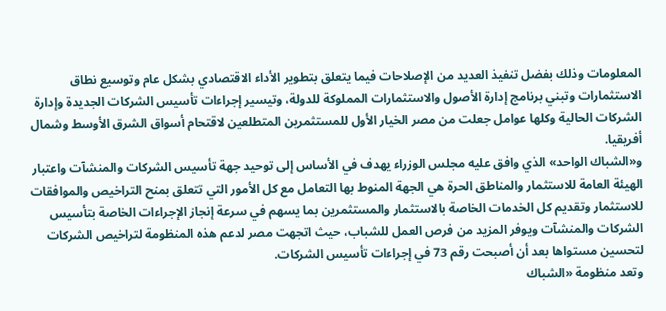المعلومات وذلك بفضل تنفيذ العديد من الإصلاحات فيما يتعلق بتطوير الأداء الاقتصادي بشكل عام وتوسيع نطاق الاستثمارات وتبني برنامج إدارة الأصول والاستثمارات المملوكة للدولة، وتيسير إجراءات تأسيس الشركات الجديدة وإدارة الشركات الحالية وكلها عوامل جعلت من مصر الخيار الأول للمستثمرين المتطلعين لاقتحام أسواق الشرق الأوسط وشمال أفريقيا.
و«الشباك الواحد» الذي وافق عليه مجلس الوزراء يهدف في الأساس إلى توحيد جهة تأسيس الشركات والمنشآت واعتبار الهيئة العامة للاستثمار والمناطق الحرة هي الجهة المنوط بها التعامل مع كل الأمور التي تتعلق بمنح التراخيص والموافقات للاستثمار وتقديم كل الخدمات الخاصة بالاستثمار والمستثمرين بما يسهم في سرعة إنجاز الإجراءات الخاصة بتأسيس الشركات والمنشآت ويوفر المزيد من فرص العمل للشباب، حيث اتجهت مصر لدعم هذه المنظومة لتراخيص الشركات لتحسين مستواها بعد أن أصبحت رقم 73 في إجراءات تأسيس الشركات.
وتعد منظومة «الشباك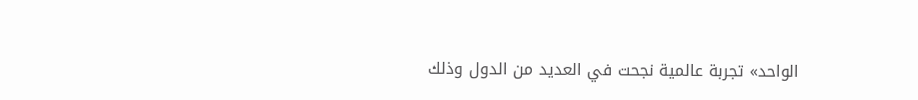الواحد» تجربة عالمية نجحت في العديد من الدول وذلك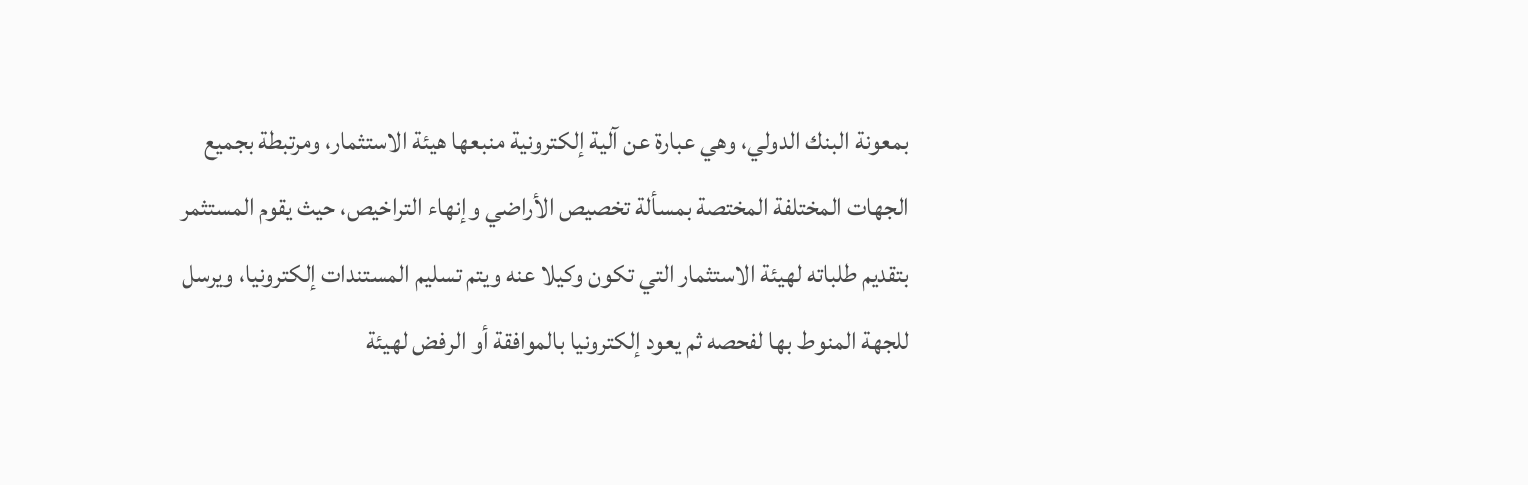بمعونة البنك الدولي، وهي عبارة عن آلية إلكترونية منبعها هيئة الاستثمار، ومرتبطة بجميع الجهات المختلفة المختصة بمسألة تخصيص الأراضي وإنهاء التراخيص، حيث يقوم المستثمر بتقديم طلباته لهيئة الاستثمار التي تكون وكيلا عنه ويتم تسليم المستندات إلكترونيا، ويرسل للجهة المنوط بها لفحصه ثم يعود إلكترونيا بالموافقة أو الرفض لهيئة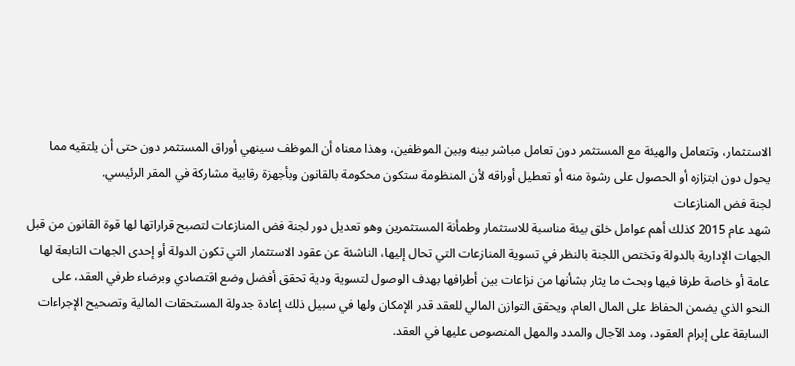الاستثمار، وتتعامل والهيئة مع المستثمر دون تعامل مباشر بينه وبين الموظفين، وهذا معناه أن الموظف سينهي أوراق المستثمر دون حتى أن يلتقيه مما يحول دون ابتزازه أو الحصول على رشوة منه أو تعطيل أوراقه لأن المنظومة ستكون محكومة بالقانون وبأجهزة رقابية مشاركة في المقر الرئيسي.
لجنة فض المنازعات
شهد عام 2015 كذلك أهم عوامل خلق بيئة مناسبة للاستثمار وطمأنة المستثمرين وهو تعديل دور لجنة فض المنازعات لتصبح قراراتها لها قوة القانون من قبل الجهات الإدارية بالدولة وتختص اللجنة بالنظر في تسوية المنازعات التي تحال إليها، الناشئة عن عقود الاستثمار التي تكون الدولة أو إحدى الجهات التابعة لها عامة أو خاصة طرفا فيها وبحث ما يثار بشأنها من نزاعات بين أطرافها بهدف الوصول لتسوية ودية تحقق أفضل وضع اقتصادي وبرضاء طرفي العقد، على النحو الذي يضمن الحفاظ على المال العام، ويحقق التوازن المالي للعقد قدر الإمكان ولها في سبيل ذلك إعادة جدولة المستحقات المالية وتصحيح الإجراءات السابقة على إبرام العقود، ومد الآجال والمدد والمهل المنصوص عليها في العقد.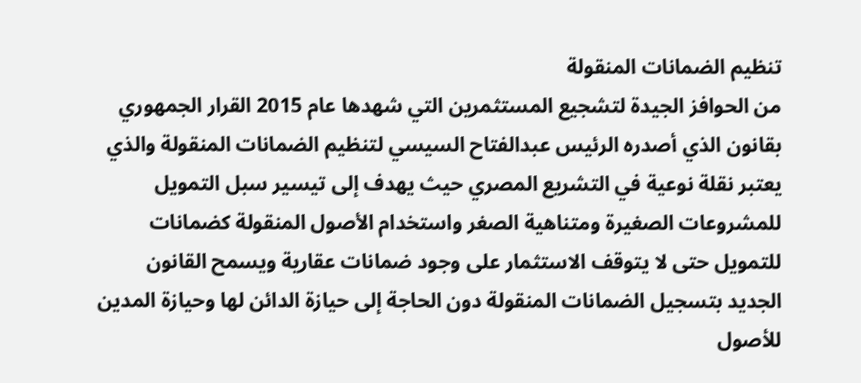تنظيم الضمانات المنقولة
من الحوافز الجيدة لتشجيع المستثمرين التي شهدها عام 2015 القرار الجمهوري بقانون الذي أصدره الرئيس عبدالفتاح السيسي لتنظيم الضمانات المنقولة والذي يعتبر نقلة نوعية في التشريع المصري حيث يهدف إلى تيسير سبل التمويل للمشروعات الصغيرة ومتناهية الصغر واستخدام الأصول المنقولة كضمانات للتمويل حتى لا يتوقف الاستثمار على وجود ضمانات عقارية ويسمح القانون الجديد بتسجيل الضمانات المنقولة دون الحاجة إلى حيازة الدائن لها وحيازة المدين للأصول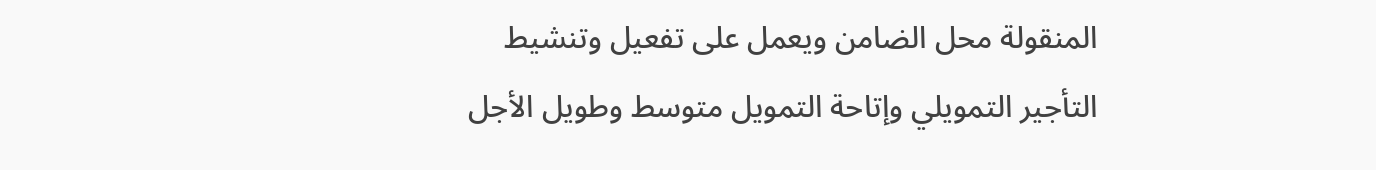المنقولة محل الضامن ويعمل على تفعيل وتنشيط التأجير التمويلي وإتاحة التمويل متوسط وطويل الأجل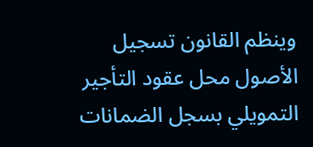وينظم القانون تسجيل الأصول محل عقود التأجير التمويلي بسجل الضمانات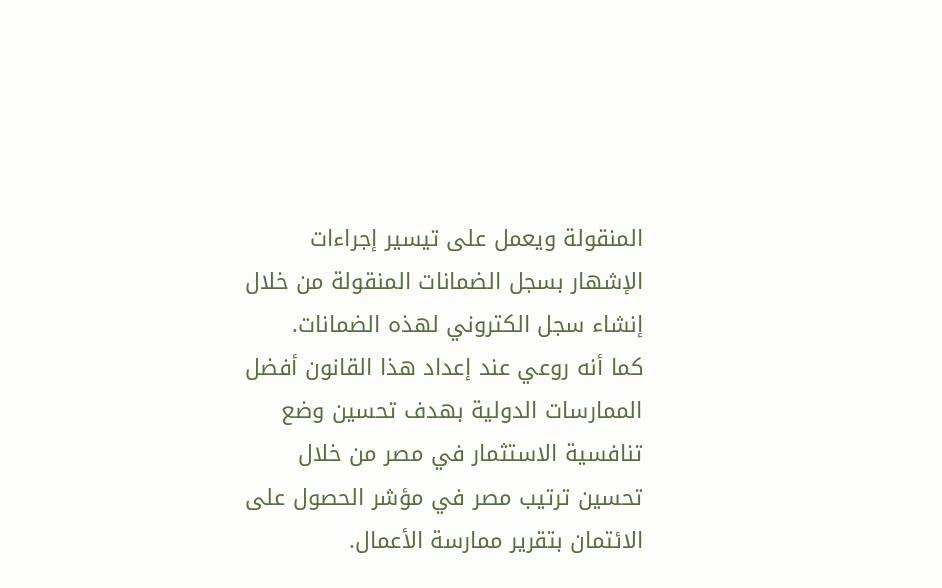المنقولة ويعمل على تيسير إجراءات الإشهار بسجل الضمانات المنقولة من خلال إنشاء سجل الكتروني لهذه الضمانات.
كما أنه روعي عند إعداد هذا القانون أفضل الممارسات الدولية بهدف تحسين وضع تنافسية الاستثمار في مصر من خلال تحسين ترتيب مصر في مؤشر الحصول على الائتمان بتقرير ممارسة الأعمال.